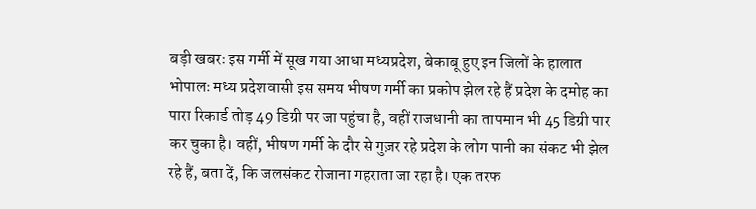बड़ी खबरः इस गर्मी में सूख गया आधा मध्यप्रदेश, बेकाबू हुए इन जिलों के हालात
भोपालः मध्य प्रदेशवासी इस समय भीषण गर्मी का प्रकोप झेल रहे हैं प्रदेश के दमोह का पारा रिकार्ड तोड़ 49 डिग्री पर जा पहुंचा है, वहीं राजधानी का तापमान भी 45 डिग्री पार कर चुका है। वहीं, भीषण गर्मी के दौर से गुज़र रहे प्रदेश के लोग पानी का संकट भी झेल रहे हैं, बता दें, कि जलसंकट रोजाना गहराता जा रहा है। एक तरफ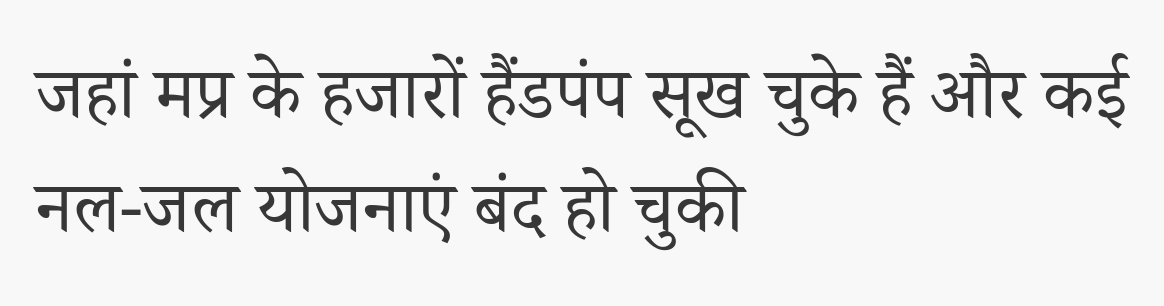जहां मप्र के हजारों हैंडपंप सूख चुके हैं और कई नल-जल योजनाएं बंद हो चुकी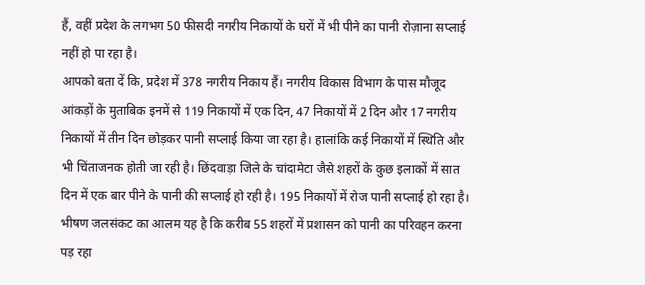हैं, वहीं प्रदेश के लगभग 50 फीसदी नगरीय निकायों के घरों में भी पीने का पानी रोज़ाना सप्लाई नहीं हो पा रहा है।
आपको बता दें कि, प्रदेश में 378 नगरीय निकाय हैं। नगरीय विकास विभाग के पास मौजूद आंकड़ों के मुताबिक इनमें से 119 निकायों में एक दिन, 47 निकायों में 2 दिन और 17 नगरीय निकायों में तीन दिन छोड़कर पानी सप्लाई किया जा रहा है। हालांकि कई निकायों में स्थिति और भी चिंताजनक होती जा रही है। छिंदवाड़ा जिले के चांदामेटा जैसे शहरों के कुछ इलाकों में सात दिन में एक बार पीने के पानी की सप्लाई हो रही है। 195 निकायों में रोज पानी सप्लाई हो रहा है। भीषण जलसंकट का आलम यह है कि करीब 55 शहरों में प्रशासन को पानी का परिवहन करना पड़ रहा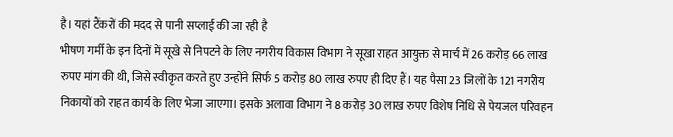है। यहां टैंकरों की मदद से पानी सप्लाई की जा रही है
भीषण गर्मी के इन दिनों में सूखे से निपटने के लिए नगरीय विकास विभाग ने सूखा राहत आयुक्त से मार्च में 26 करोड़ 66 लाख रुपए मांग की थी, जिसे स्वीकृत करते हुए उन्होंने सिर्फ 5 करोड़ 80 लाख रुपए ही दिए हैं। यह पैसा 23 जिलों के 121 नगरीय निकायों को राहत कार्य के लिए भेजा जाएगा। इसके अलावा विभाग ने 8 करोड़ 30 लाख रुपए विशेष निधि से पेयजल परिवहन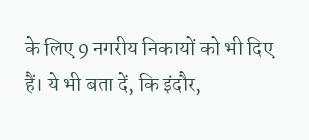के लिए 9 नगरीय निकायों को भी दिए हैं। ये भी बता दें, कि इंदौर,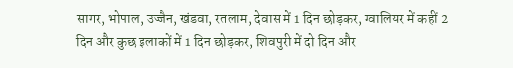सागर, भोपाल, उज्जैन, खंडवा, रतलाम, देवास में 1 दिन छोड़कर, ग्वालियर में कहीं 2 दिन और कुछ इलाकों में 1 दिन छोड़कर, शिवपुरी में दो दिन और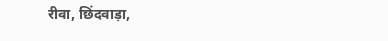रीवा, छिंदवाड़ा,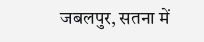जबलपुर, सतना में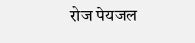रोज पेयजल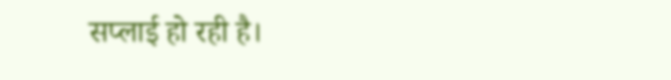सप्लाई हो रही है।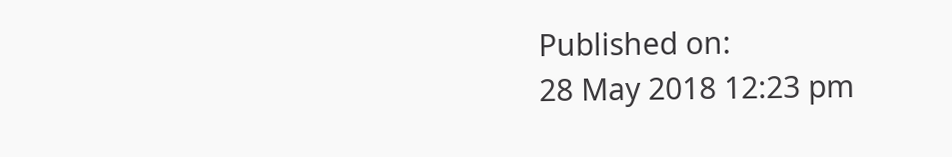Published on:
28 May 2018 12:23 pm